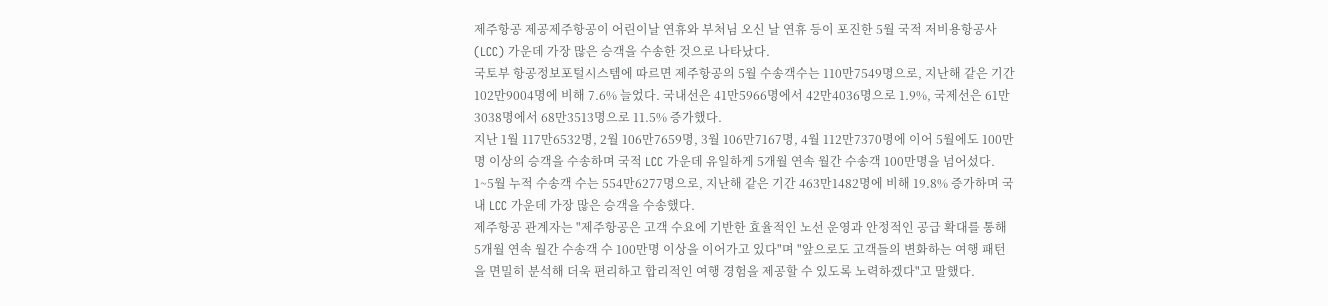제주항공 제공제주항공이 어린이날 연휴와 부처님 오신 날 연휴 등이 포진한 5월 국적 저비용항공사(LCC) 가운데 가장 많은 승객을 수송한 것으로 나타났다.
국토부 항공정보포털시스템에 따르면 제주항공의 5월 수송객수는 110만7549명으로, 지난해 같은 기간 102만9004명에 비해 7.6% 늘었다. 국내선은 41만5966명에서 42만4036명으로 1.9%, 국제선은 61만3038명에서 68만3513명으로 11.5% 증가했다.
지난 1월 117만6532명, 2월 106만7659명, 3월 106만7167명, 4월 112만7370명에 이어 5월에도 100만명 이상의 승객을 수송하며 국적 LCC 가운데 유일하게 5개월 연속 월간 수송객 100만명을 넘어섰다.
1~5월 누적 수송객 수는 554만6277명으로, 지난해 같은 기간 463만1482명에 비해 19.8% 증가하며 국내 LCC 가운데 가장 많은 승객을 수송했다.
제주항공 관계자는 "제주항공은 고객 수요에 기반한 효율적인 노선 운영과 안정적인 공급 확대를 통해 5개월 연속 월간 수송객 수 100만명 이상을 이어가고 있다"며 "앞으로도 고객들의 변화하는 여행 패턴을 면밀히 분석해 더욱 편리하고 합리적인 여행 경험을 제공할 수 있도록 노력하겠다"고 말했다.